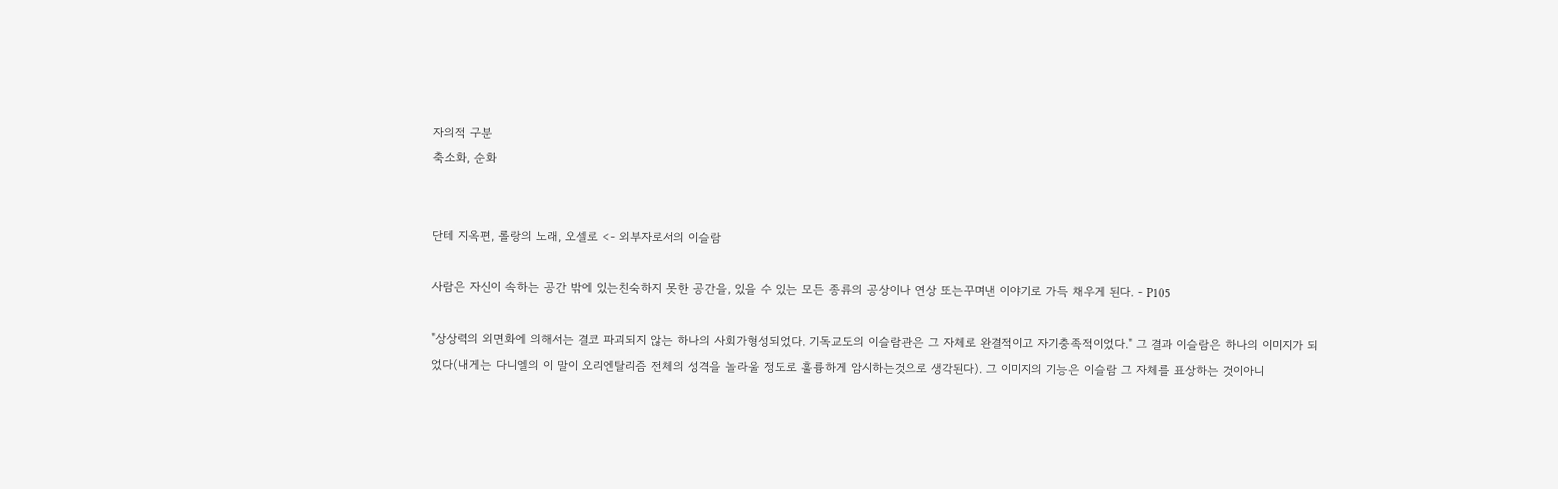자의적 구분
축소화, 순화


단테 지옥편, 롤랑의 노래, 오셀로 <- 외부자로서의 이슬람

사람은 자신이 속하는 공간 밖에 있는친숙하지 못한 공간을, 있을 수 있는 모든 종류의 공상이나 연상 또는꾸며낸 이야기로 가득 채우게 된다. - P105

"상상력의 외면화에 의해서는 결코 파괴되지 않는 하나의 사회가형성되었다. 기독교도의 이슬람관은 그 자체로 완결적이고 자기충족적이었다." 그 결과 이슬람은 하나의 이미지가 되었다(내게는 다니엘의 이 말이 오리엔탈리즘 전체의 성격을 놀라울 정도로 훌륭하게 암시하는것으로 생각된다). 그 이미지의 기능은 이슬람 그 자체를 표상하는 것이아니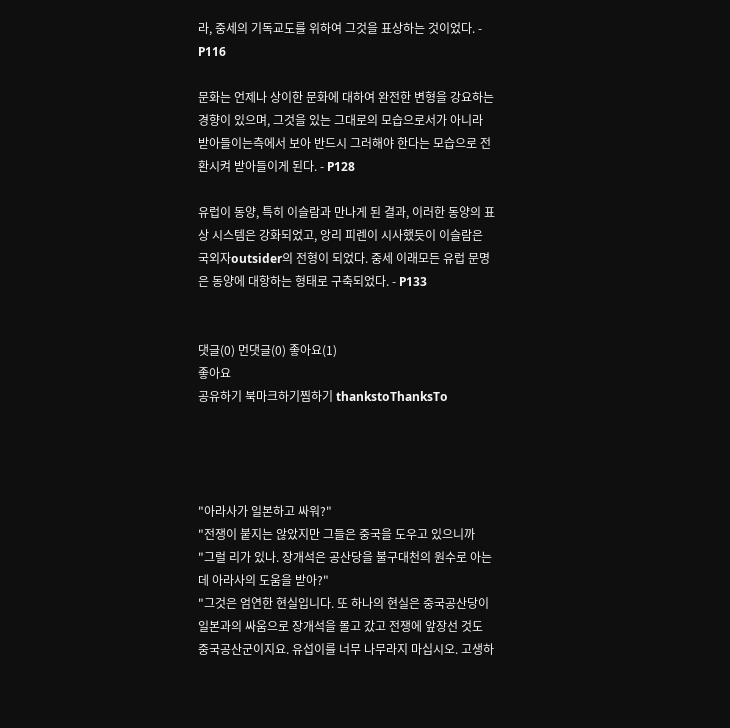라, 중세의 기독교도를 위하여 그것을 표상하는 것이었다. - P116

문화는 언제나 상이한 문화에 대하여 완전한 변형을 강요하는경향이 있으며, 그것을 있는 그대로의 모습으로서가 아니라 받아들이는측에서 보아 반드시 그러해야 한다는 모습으로 전환시켜 받아들이게 된다. - P128

유럽이 동양, 특히 이슬람과 만나게 된 결과, 이러한 동양의 표상 시스템은 강화되었고, 앙리 피렌이 시사했듯이 이슬람은 국외자outsider의 전형이 되었다. 중세 이래모든 유럽 문명은 동양에 대항하는 형태로 구축되었다. - P133


댓글(0) 먼댓글(0) 좋아요(1)
좋아요
공유하기 북마크하기찜하기 thankstoThanksTo




"아라사가 일본하고 싸워?"
"전쟁이 붙지는 않았지만 그들은 중국을 도우고 있으니까
"그럴 리가 있나. 장개석은 공산당을 불구대천의 원수로 아는데 아라사의 도움을 받아?"
"그것은 엄연한 현실입니다. 또 하나의 현실은 중국공산당이일본과의 싸움으로 장개석을 몰고 갔고 전쟁에 앞장선 것도 중국공산군이지요. 유섭이를 너무 나무라지 마십시오. 고생하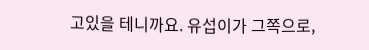고있을 테니까요. 유섭이가 그쪽으로,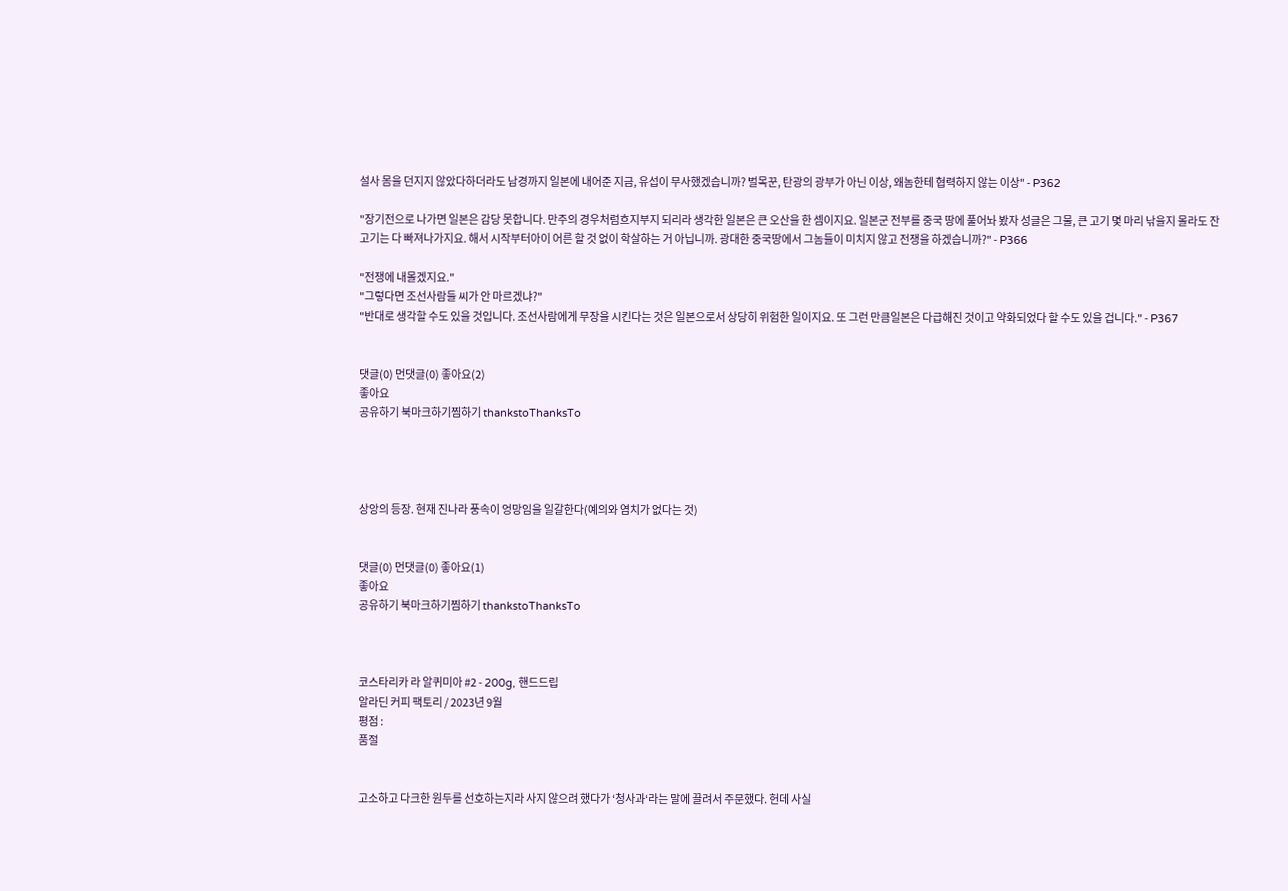설사 몸을 던지지 않았다하더라도 남경까지 일본에 내어준 지금, 유섭이 무사했겠습니까? 벌목꾼, 탄광의 광부가 아닌 이상, 왜놈한테 협력하지 않는 이상" - P362

"장기전으로 나가면 일본은 감당 못합니다. 만주의 경우처럼흐지부지 되리라 생각한 일본은 큰 오산을 한 셈이지요. 일본군 전부를 중국 땅에 풀어놔 봤자 성글은 그물, 큰 고기 몇 마리 낚을지 몰라도 잔 고기는 다 빠져나가지요. 해서 시작부터아이 어른 할 것 없이 학살하는 거 아닙니까. 광대한 중국땅에서 그놈들이 미치지 않고 전쟁을 하겠습니까?" - P366

"전쟁에 내몰겠지요."
"그렇다면 조선사람들 씨가 안 마르겠냐?"
"반대로 생각할 수도 있을 것입니다. 조선사람에게 무장을 시킨다는 것은 일본으로서 상당히 위험한 일이지요. 또 그런 만큼일본은 다급해진 것이고 약화되었다 할 수도 있을 겁니다." - P367


댓글(0) 먼댓글(0) 좋아요(2)
좋아요
공유하기 북마크하기찜하기 thankstoThanksTo




상앙의 등장. 현재 진나라 풍속이 엉망임을 일갈한다(예의와 염치가 없다는 것)


댓글(0) 먼댓글(0) 좋아요(1)
좋아요
공유하기 북마크하기찜하기 thankstoThanksTo



코스타리카 라 알퀴미아 #2 - 200g, 핸드드립
알라딘 커피 팩토리 / 2023년 9월
평점 :
품절


고소하고 다크한 원두를 선호하는지라 사지 않으려 했다가 ‘청사과‘라는 말에 끌려서 주문했다. 헌데 사실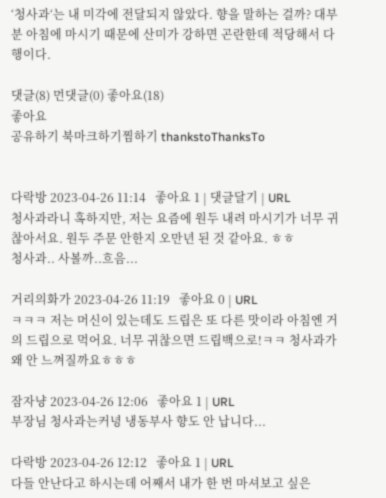‘청사과‘는 내 미각에 전달되지 않았다. 향을 말하는 걸까? 대부분 아침에 마시기 때문에 산미가 강하면 곤란한데 적당해서 다행이다.

댓글(8) 먼댓글(0) 좋아요(18)
좋아요
공유하기 북마크하기찜하기 thankstoThanksTo


다락방 2023-04-26 11:14   좋아요 1 | 댓글달기 | URL
청사과라니 혹하지만, 저는 요즘에 원두 내려 마시기가 너무 귀찮아서요. 원두 주문 안한지 오만년 된 것 같아요. ㅎㅎ
청사과.. 사볼까..흐음...

거리의화가 2023-04-26 11:19   좋아요 0 | URL
ㅋㅋㅋ 저는 머신이 있는데도 드립은 또 다른 맛이라 아침엔 거의 드립으로 먹어요. 너무 귀찮으면 드립백으로!ㅋㅋ 청사과가 왜 안 느껴질까요ㅎㅎㅎ

잠자냥 2023-04-26 12:06   좋아요 1 | URL
부장님 청사과는커녕 냉동부사 향도 안 납니다...

다락방 2023-04-26 12:12   좋아요 1 | URL
다들 안난다고 하시는데 어째서 내가 한 번 마셔보고 싶은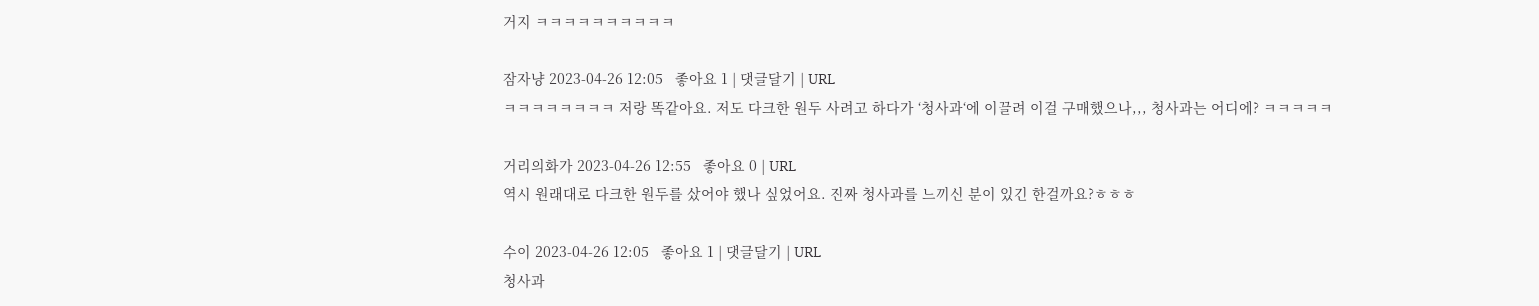거지 ㅋㅋㅋㅋㅋㅋㅋㅋㅋㅋ

잠자냥 2023-04-26 12:05   좋아요 1 | 댓글달기 | URL
ㅋㅋㅋㅋㅋㅋㅋㅋ 저랑 똑같아요. 저도 다크한 원두 사려고 하다가 ‘청사과‘에 이끌려 이걸 구매했으나,,, 청사과는 어디에? ㅋㅋㅋㅋㅋ

거리의화가 2023-04-26 12:55   좋아요 0 | URL
역시 원래대로 다크한 원두를 샀어야 했나 싶었어요. 진짜 청사과를 느끼신 분이 있긴 한걸까요?ㅎㅎㅎ

수이 2023-04-26 12:05   좋아요 1 | 댓글달기 | URL
청사과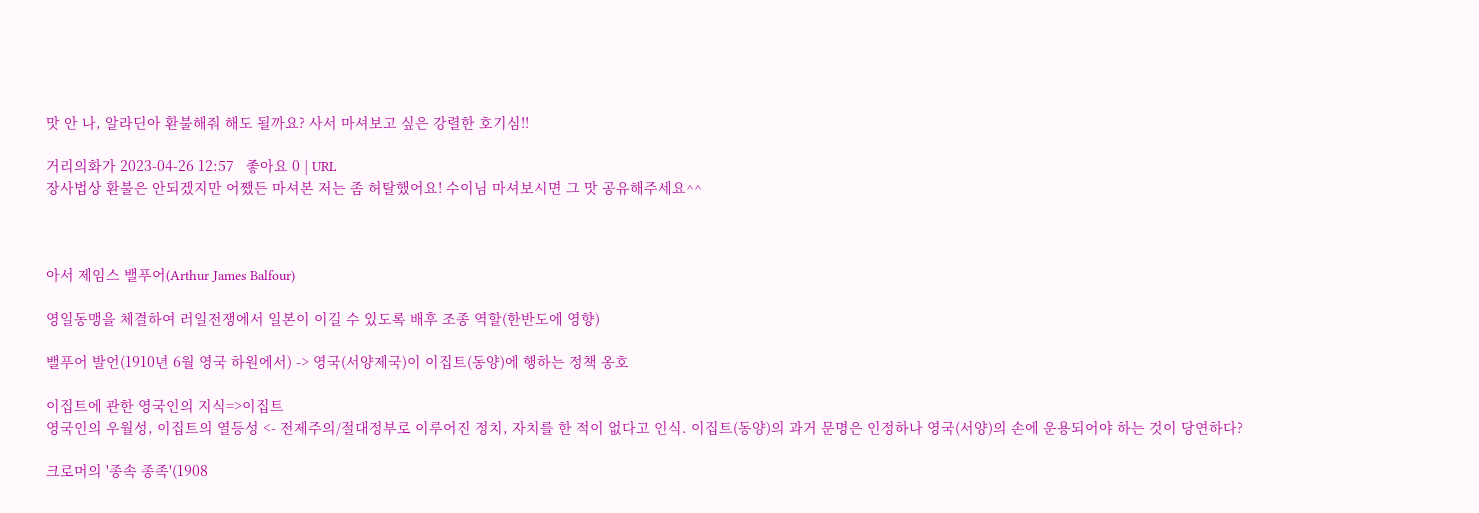맛 안 나, 알라딘아 환불해줘 해도 될까요? 사서 마셔보고 싶은 강렬한 호기심!!

거리의화가 2023-04-26 12:57   좋아요 0 | URL
장사법상 환불은 안되겠지만 어쨌든 마셔본 저는 좀 허탈했어요! 수이님 마셔보시면 그 맛 공유해주세요^^



아서 제임스 밸푸어(Arthur James Balfour)

영일동맹을 체결하여 러일전쟁에서 일본이 이길 수 있도록 배후 조종 역할(한반도에 영향)

밸푸어 발언(1910년 6월 영국 하원에서) -> 영국(서양제국)이 이집트(동양)에 행하는 정책 옹호

이집트에 관한 영국인의 지식=>이집트
영국인의 우월성, 이집트의 열등성 <- 전제주의/절대정부로 이루어진 정치, 자치를 한 적이 없다고 인식. 이집트(동양)의 과거 문명은 인정하나 영국(서양)의 손에 운용되어야 하는 것이 당연하다?

크로머의 '종속 종족'(1908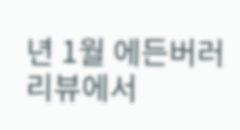년 1월 에든버러 리뷰에서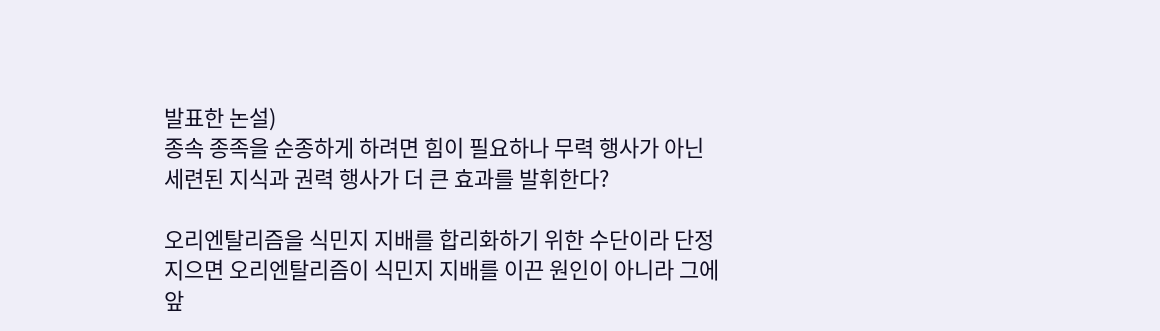발표한 논설)
종속 종족을 순종하게 하려면 힘이 필요하나 무력 행사가 아닌 세련된 지식과 권력 행사가 더 큰 효과를 발휘한다?

오리엔탈리즘을 식민지 지배를 합리화하기 위한 수단이라 단정 지으면 오리엔탈리즘이 식민지 지배를 이끈 원인이 아니라 그에 앞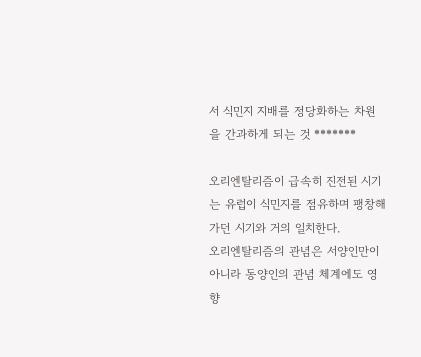서 식민지 지배를 정당화하는 차원을 간과하게 되는 것 *******

오리엔탈리즘이 급속히 진전된 시기는 유럽이 식민지를 점유하며 팽창해가던 시기와 거의 일치한다.
오리엔탈리즘의 관념은 서양인만이 아니라 동양인의 관념 체계에도 영향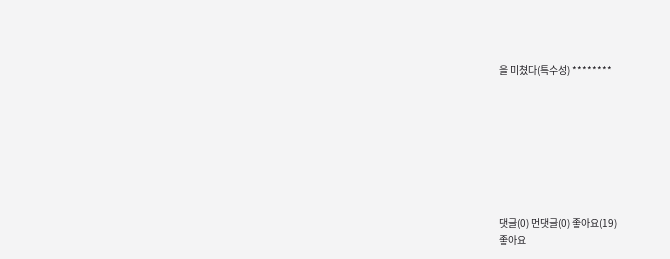을 미쳤다(특수성) ********








댓글(0) 먼댓글(0) 좋아요(19)
좋아요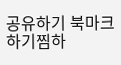공유하기 북마크하기찜하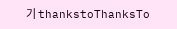기 thankstoThanksTo